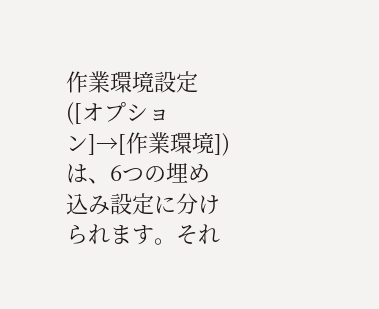作業環境設定([オプション]→[作業環境])は、6つの埋め込み設定に分けられます。それ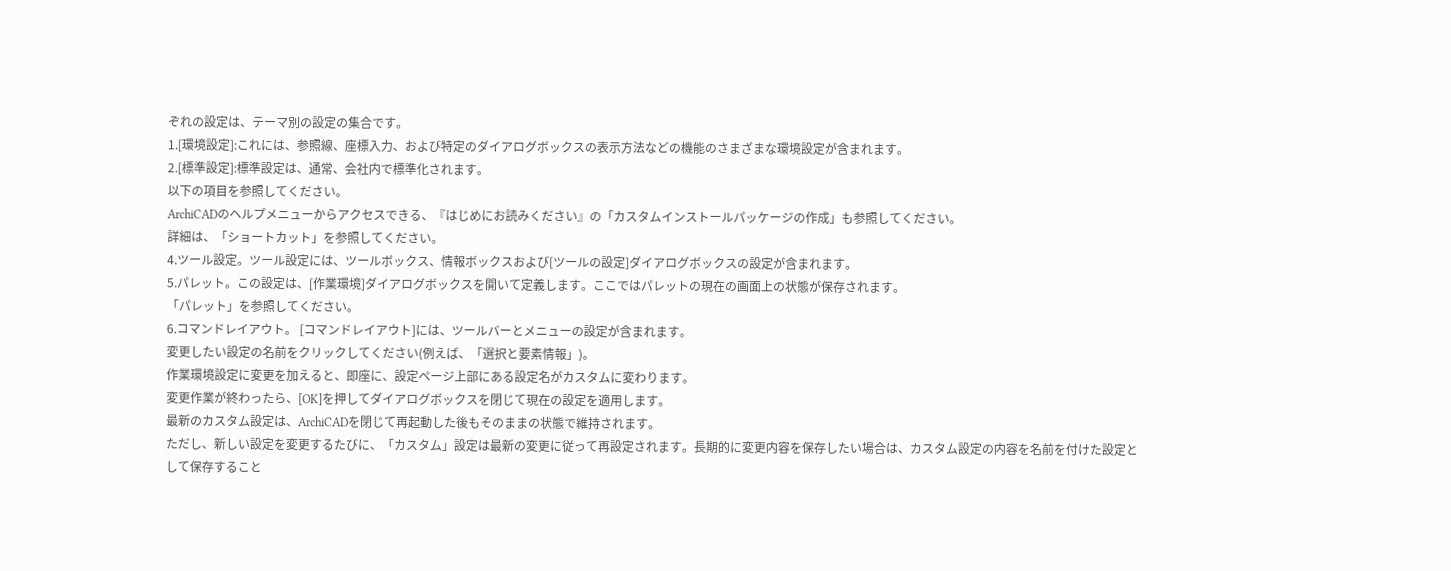ぞれの設定は、テーマ別の設定の集合です。
1.[環境設定]:これには、参照線、座標入力、および特定のダイアログボックスの表示方法などの機能のさまざまな環境設定が含まれます。
2.[標準設定]:標準設定は、通常、会社内で標準化されます。
以下の項目を参照してください。
ArchiCADのヘルプメニューからアクセスできる、『はじめにお読みください』の「カスタムインストールパッケージの作成」も参照してください。
詳細は、「ショートカット」を参照してください。
4.ツール設定。ツール設定には、ツールボックス、情報ボックスおよび[ツールの設定]ダイアログボックスの設定が含まれます。
5.パレット。この設定は、[作業環境]ダイアログボックスを開いて定義します。ここではパレットの現在の画面上の状態が保存されます。
「パレット」を参照してください。
6.コマンドレイアウト。 [コマンドレイアウト]には、ツールバーとメニューの設定が含まれます。
変更したい設定の名前をクリックしてください(例えば、「選択と要素情報」)。
作業環境設定に変更を加えると、即座に、設定ページ上部にある設定名がカスタムに変わります。
変更作業が終わったら、[OK]を押してダイアログボックスを閉じて現在の設定を適用します。
最新のカスタム設定は、ArchiCADを閉じて再起動した後もそのままの状態で維持されます。
ただし、新しい設定を変更するたびに、「カスタム」設定は最新の変更に従って再設定されます。長期的に変更内容を保存したい場合は、カスタム設定の内容を名前を付けた設定として保存すること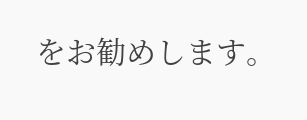をお勧めします。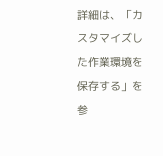詳細は、「カスタマイズした作業環境を保存する」を参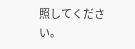照してください。